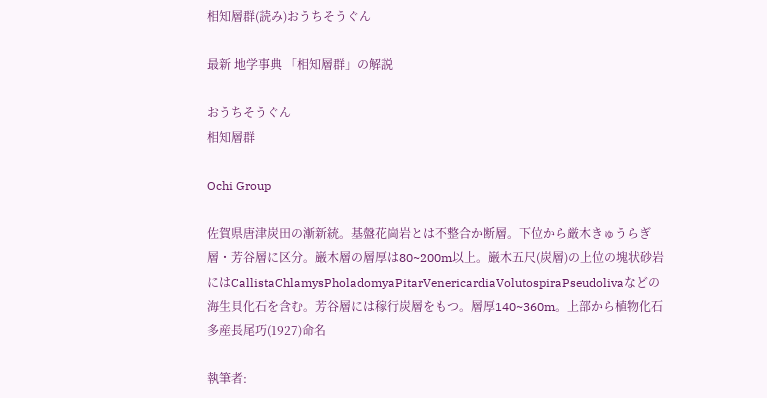相知層群(読み)おうちそうぐん

最新 地学事典 「相知層群」の解説

おうちそうぐん
相知層群

Ochi Group

佐賀県唐津炭田の漸新統。基盤花崗岩とは不整合か断層。下位から厳木きゅうらぎ層・芳谷層に区分。巌木層の層厚は80~200m以上。巌木五尺(炭層)の上位の塊状砂岩にはCallistaChlamysPholadomyaPitarVenericardiaVolutospiraPseudolivaなどの海生貝化石を含む。芳谷層には稼行炭層をもつ。層厚140~360m。上部から植物化石多産長尾巧(1927)命名

執筆者: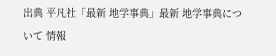出典 平凡社「最新 地学事典」最新 地学事典について 情報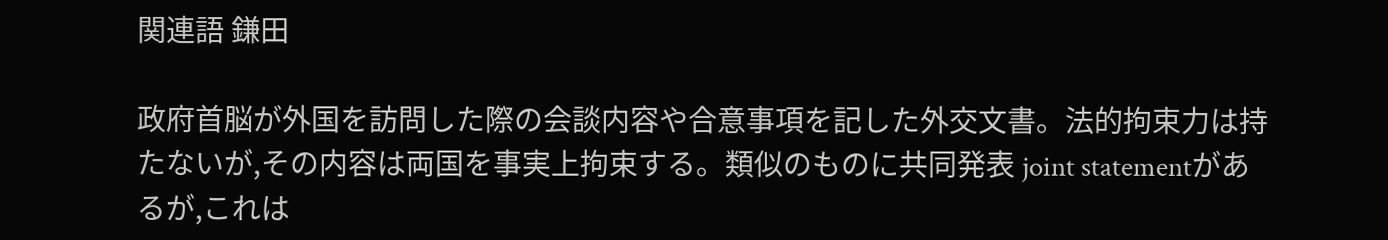関連語 鎌田

政府首脳が外国を訪問した際の会談内容や合意事項を記した外交文書。法的拘束力は持たないが,その内容は両国を事実上拘束する。類似のものに共同発表 joint statementがあるが,これは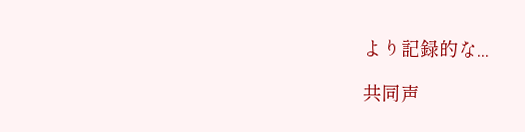より記録的な...

共同声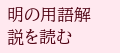明の用語解説を読む